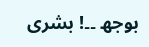بوجھ ۔۔! بشری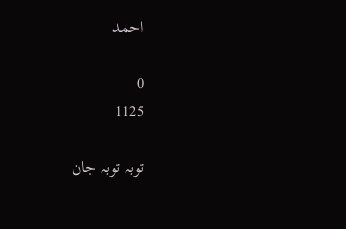احمد

0
1125

توبہ توبہ جان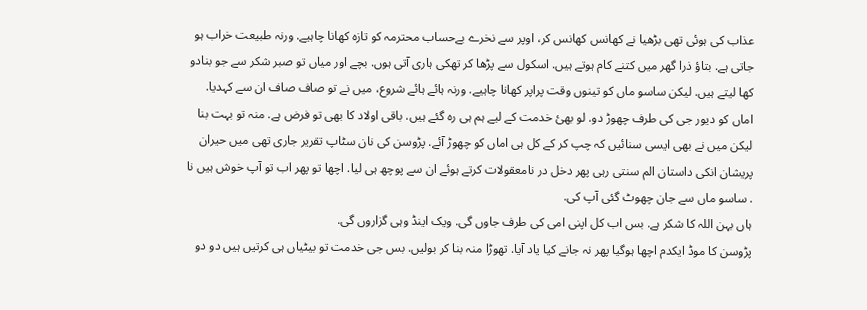عذاب کی ہوئی تھی بڑھیا نے کھانس کھانس کر، اوپر سے نخرے بےحساب محترمہ کو تازہ کھانا چاہیے. ورنہ طبیعت خراب ہو جاتی ہے. بتاؤ ذرا گھر میں کتنے کام ہوتے ہیں. اسکول سے پڑھا کر تھکی ہاری آتی ہوں. بچے اور میاں تو صبر شکر سے جو بنادو کھا لیتے ہیں. لیکن ساسو ماں کو تینوں وقت پراپر کھانا چاہیے. ورنہ ہائے ہائے شروع، میں نے تو صاف صاف ان سے کہدیا. اماں کو دیور جی کی طرف چھوڑ دو. لو بھئ خدمت کے لیے ہم ہی رہ گئے ہیں. باقی اولاد کا بھی تو فرض ہے. منہ تو بہت بنا لیکن میں نے بھی ایسی سنائیں کہ چپ کر کے کل ہی اماں کو چھوڑ آئے. پڑوسن کی نان سٹاپ تقریر جاری تھی میں حیران پریشان انکی داستان الم سنتی رہی پھر دخل در نامعقولات کرتے ہوئے ان سے پوچھ ہی لیا. اچھا تو پھر اب تو آپ خوش ہیں نا . ساسو ماں سے جان چھوٹ گئی آپ کی.
ہاں بہن اللہ کا شکر ہے. بس اب کل اپنی امی کی طرف جاوں گی. ویک اینڈ وہی گزاروں گی.
پڑوسن کا موڈ ایکدم اچھا ہوگیا پھر نہ جانے کیا یاد آیا. تھوڑا منہ بنا کر بولیں. بس جی خدمت تو بیٹیاں ہی کرتیں ہیں دو دو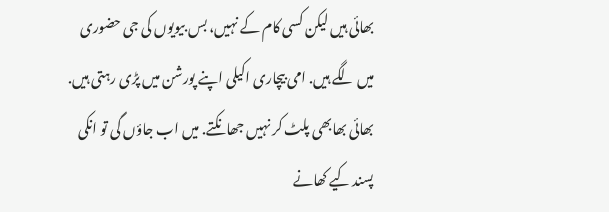بھائی ہیں لیکن کسی کام کے نہیں، بس بیویوں کی جی حضوری میں لگے ہیں. امی بیچاری اکیلی اپنے پورشن میں پڑی رہتی ہیں. بھائی بھابھی پلٹ کر نہیں جھانکتے. میں اب جاؤں گی تو انکی پسند کیے کھانے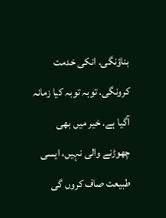بناؤنگی. انکی خدمت کرونگی. توبہ توبہ کیا زمانہ آگیا ہے. خیر میں بھی چھوڑنے والی نہیں، ایسی طبیعت صاف کروں گی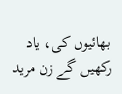بھائیوں کی، یاد رکھیں گے زن مرید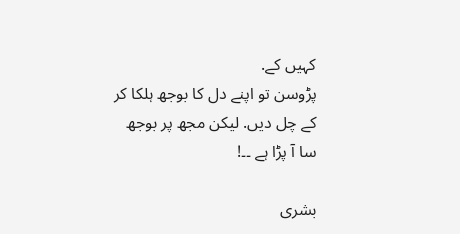کہیں کے.
پڑوسن تو اپنے دل کا بوجھ ہلکا کر کے چل دیں. لیکن مجھ پر بوجھ سا آ پڑا ہے ۔۔!

بشری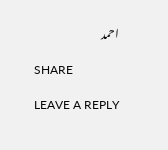احمد

SHARE

LEAVE A REPLY